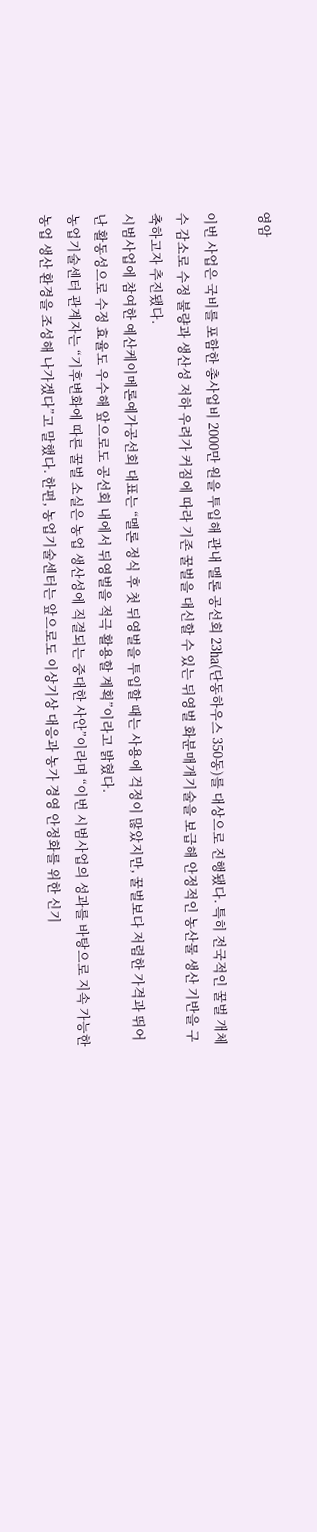영암

이번 사업은 국비를 포함한 총사업비 2000만 원을 투입해 관내 멜론 공선회 23㏊(단동하우스 350동)를 대상으로 진행됐다. 특히 전국적인 꿀벌 개체수 감소로 수정 불량과 생산성 저하 우려가 커짐에 따라 기존 꿀벌을 대신할 수 있는 뒤영벌 화분매개기술을 보급해 안정적인 농산물 생산 기반을 구축하고자 추진됐다.
시범사업에 참여한 예산케이메론예가공선회 대표는 “멜론 정식 후 첫 뒤영벌을 투입할 때는 사용에 걱정이 많았지만, 꿀벌보다 저렴한 가격과 뛰어난 활동성으로 수정 효율도 우수해 앞으로도 공선회 내에서 뒤영벌을 적극 활용할 계획”이라고 밝혔다.
농업기술센터 관계자는 “기후변화에 따른 꿀벌 소실은 농업 생산성에 직결되는 중대한 사안”이라며 “이번 시범사업의 성과를 바탕으로 지속 가능한 농업 생산 환경을 조성해 나가겠다”고 말했다. 한편, 농업기술센터는 앞으로도 이상기상 대응과 농가 경영 안정화를 위한 신기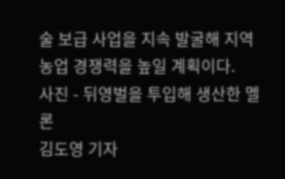술 보급 사업을 지속 발굴해 지역 농업 경쟁력을 높일 계획이다.
사진 - 뒤영벌을 투입해 생산한 멜론
김도영 기자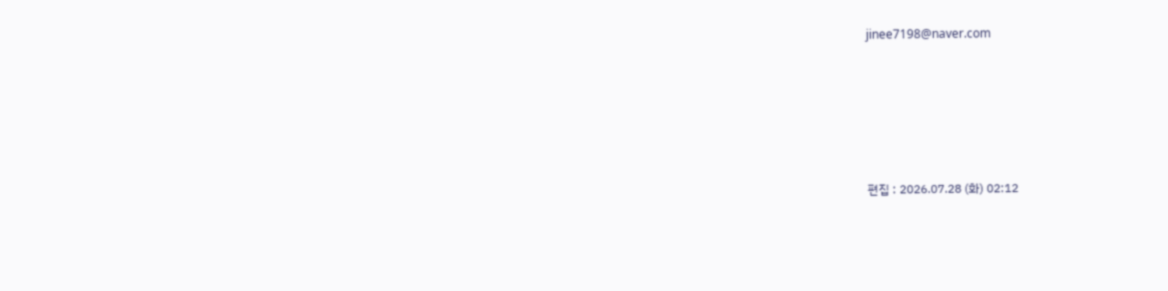jinee7198@naver.com






편집 : 2026.07.28 (화) 02:12